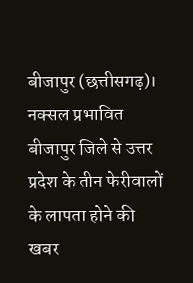बीजापुर (छत्तीसगढ़)। नक्सल प्रभावित बीजापुर जिले से उत्तर प्रदेश के तीन फेरीवालों के लापता होने की खबर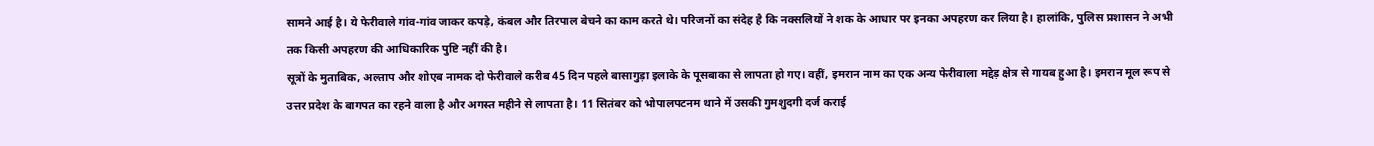सामने आई है। ये फेरीवाले गांव-गांव जाकर कपड़े, कंबल और तिरपाल बेचने का काम करते थे। परिजनों का संदेह है कि नक्सलियों ने शक के आधार पर इनका अपहरण कर लिया है। हालांकि, पुलिस प्रशासन ने अभी तक किसी अपहरण की आधिकारिक पुष्टि नहीं की है।
सूत्रों के मुताबिक, अल्ताप और शोएब नामक दो फेरीवाले करीब 45 दिन पहले बासागुड़ा इलाके के पूसबाका से लापता हो गए। वहीं, इमरान नाम का एक अन्य फेरीवाला मद्देड़ क्षेत्र से गायब हुआ है। इमरान मूल रूप से उत्तर प्रदेश के बागपत का रहने वाला है और अगस्त महीने से लापता है। 11 सितंबर को भोपालपटनम थाने में उसकी गुमशुदगी दर्ज कराई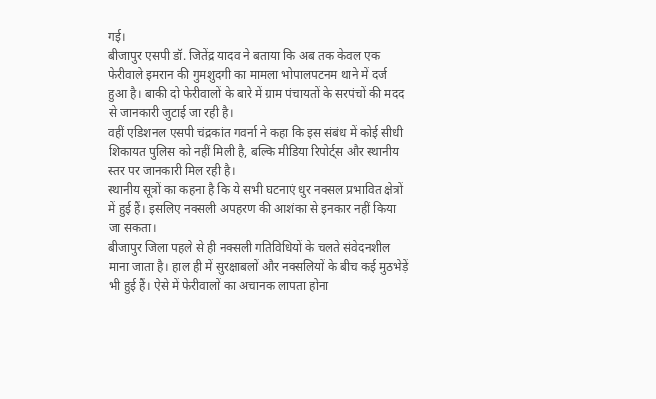गई।
बीजापुर एसपी डॉ. जितेंद्र यादव ने बताया कि अब तक केवल एक फेरीवाले इमरान की गुमशुदगी का मामला भोपालपटनम थाने में दर्ज हुआ है। बाकी दो फेरीवालों के बारे में ग्राम पंचायतों के सरपंचों की मदद से जानकारी जुटाई जा रही है।
वहीं एडिशनल एसपी चंद्रकांत गवर्ना ने कहा कि इस संबंध में कोई सीधी शिकायत पुलिस को नहीं मिली है, बल्कि मीडिया रिपोर्ट्स और स्थानीय स्तर पर जानकारी मिल रही है।
स्थानीय सूत्रों का कहना है कि ये सभी घटनाएं धुर नक्सल प्रभावित क्षेत्रों में हुई हैं। इसलिए नक्सली अपहरण की आशंका से इनकार नहीं किया जा सकता।
बीजापुर जिला पहले से ही नक्सली गतिविधियों के चलते संवेदनशील माना जाता है। हाल ही में सुरक्षाबलों और नक्सलियों के बीच कई मुठभेड़ें भी हुई हैं। ऐसे में फेरीवालों का अचानक लापता होना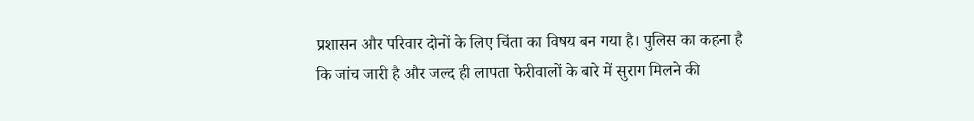प्रशासन और परिवार दोनों के लिए चिंता का विषय बन गया है। पुलिस का कहना है कि जांच जारी है और जल्द ही लापता फेरीवालों के बारे में सुराग मिलने की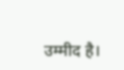उम्मीद है।